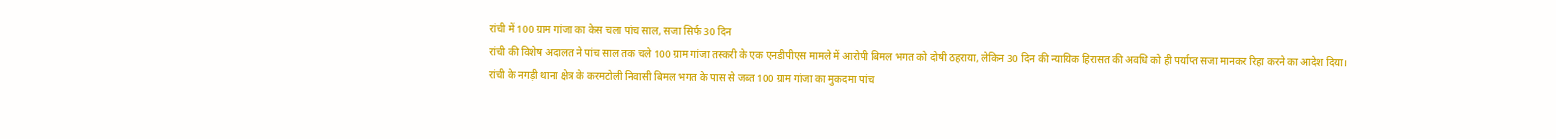रांची में 100 ग्राम गांजा का केस चला पांच साल, सजा सिर्फ 30 दिन
रांची की विशेष अदालत ने पांच साल तक चले 100 ग्राम गांजा तस्करी के एक एनडीपीएस मामले में आरोपी बिमल भगत को दोषी ठहराया, लेकिन 30 दिन की न्यायिक हिरासत की अवधि को ही पर्याप्त सजा मानकर रिहा करने का आदेश दिया।
रांची के नगड़ी थाना क्षेत्र के करमटोली निवासी बिमल भगत के पास से जब्त 100 ग्राम गांजा का मुकदमा पांच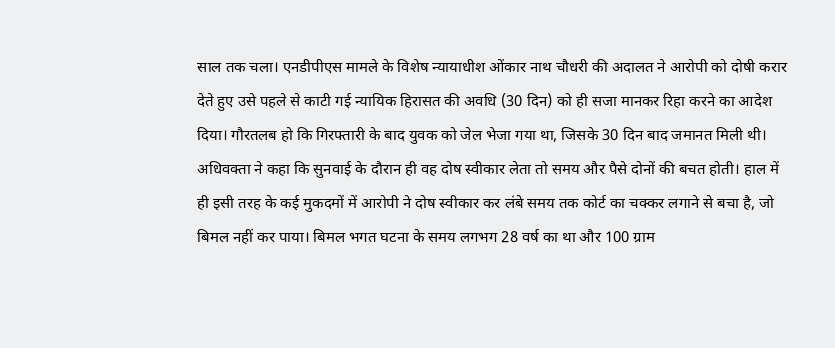साल तक चला। एनडीपीएस मामले के विशेष न्यायाधीश ओंकार नाथ चौधरी की अदालत ने आरोपी को दोषी करार देते हुए उसे पहले से काटी गई न्यायिक हिरासत की अवधि (30 दिन) को ही सजा मानकर रिहा करने का आदेश दिया। गौरतलब हो कि गिरफ्तारी के बाद युवक को जेल भेजा गया था, जिसके 30 दिन बाद जमानत मिली थी।
अधिवक्ता ने कहा कि सुनवाई के दौरान ही वह दोष स्वीकार लेता तो समय और पैसे दोनों की बचत होती। हाल में ही इसी तरह के कई मुकदमों में आरोपी ने दोष स्वीकार कर लंबे समय तक कोर्ट का चक्कर लगाने से बचा है, जो बिमल नहीं कर पाया। बिमल भगत घटना के समय लगभग 28 वर्ष का था और 100 ग्राम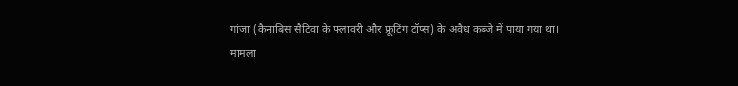गांजा (कैनाबिस सैटिवा के फ्लावरी और फ्रूटिंग टॉप्स) के अवैध कब्जे में पाया गया था।
मामला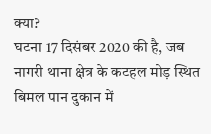क्या?
घटना 17 दिसंबर 2020 की है, जब नागरी थाना क्षेत्र के कटहल मोड़ स्थित बिमल पान दुकान में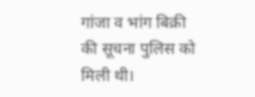गांजा व भांग बिक्री की सूचना पुलिस को मिली थी।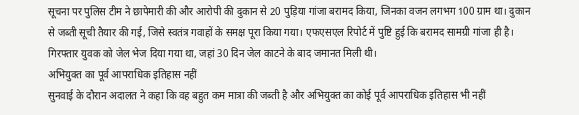सूचना पर पुलिस टीम ने छापेमारी की और आरोपी की दुकान से 20 पुड़िया गांजा बरामद किया, जिनका वजन लगभग 100 ग्राम था। दुकान से जब्ती सूची तैयार की गई, जिसे स्वतंत्र गवाहों के समक्ष पूरा किया गया। एफएसएल रिपोर्ट में पुष्टि हुई कि बरामद सामग्री गांजा ही है। गिरफ्तार युवक को जेल भेज दिया गया था, जहां 30 दिन जेल काटने के बाद जमानत मिली थी।
अभियुक्त का पूर्व आपराधिक इतिहास नहीं
सुनवाई के दौरान अदालत ने कहा कि वह बहुत कम मात्रा की जब्ती है और अभियुक्त का कोई पूर्व आपराधिक इतिहास भी नहीं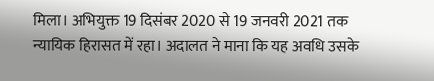मिला। अभियुक्त 19 दिसंबर 2020 से 19 जनवरी 2021 तक न्यायिक हिरासत में रहा। अदालत ने माना कि यह अवधि उसके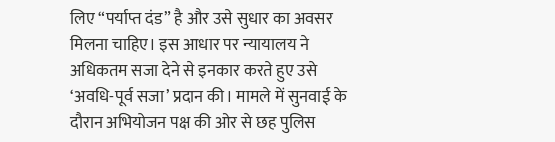लिए “पर्याप्त दंड” है और उसे सुधार का अवसर मिलना चाहिए। इस आधार पर न्यायालय ने अधिकतम सजा देने से इनकार करते हुए उसे ‘अवधि-पूर्व सजा’ प्रदान की। मामले में सुनवाई के दौरान अभियोजन पक्ष की ओर से छह पुलिस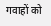गवाहों को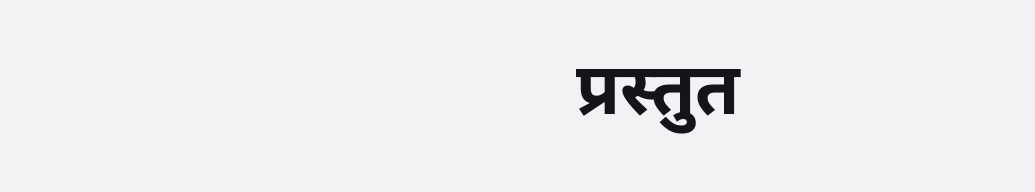प्रस्तुत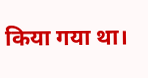किया गया था।